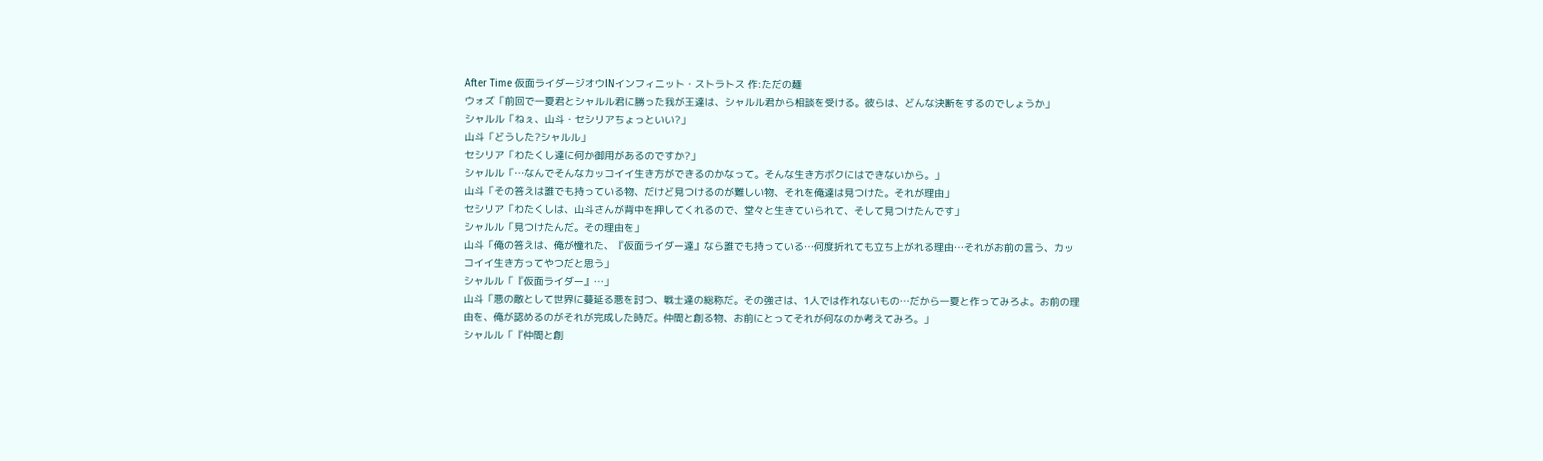After Time 仮面ライダージオウINインフィニット・ストラトス 作:ただの麺
ウォズ「前回で一夏君とシャルル君に勝った我が王達は、シャルル君から相談を受ける。彼らは、どんな決断をするのでしょうか」
シャルル「ねぇ、山斗・セシリアちょっといい?」
山斗「どうした?シャルル」
セシリア「わたくし達に何か御用があるのですか?」
シャルル「…なんでそんなカッコイイ生き方ができるのかなって。そんな生き方ボクにはできないから。」
山斗「その答えは誰でも持っている物、だけど見つけるのが難しい物、それを俺達は見つけた。それが理由」
セシリア「わたくしは、山斗さんが背中を押してくれるので、堂々と生きていられて、そして見つけたんです」
シャルル「見つけたんだ。その理由を」
山斗「俺の答えは、俺が憧れた、『仮面ライダー達』なら誰でも持っている…何度折れても立ち上がれる理由…それがお前の言う、カッコイイ生き方ってやつだと思う」
シャルル「『仮面ライダー』…」
山斗「悪の敵として世界に蔓延る悪を討つ、戦士達の総称だ。その強さは、1人では作れないもの…だから一夏と作ってみろよ。お前の理由を、俺が認めるのがそれが完成した時だ。仲間と創る物、お前にとってそれが何なのか考えてみろ。」
シャルル「『仲間と創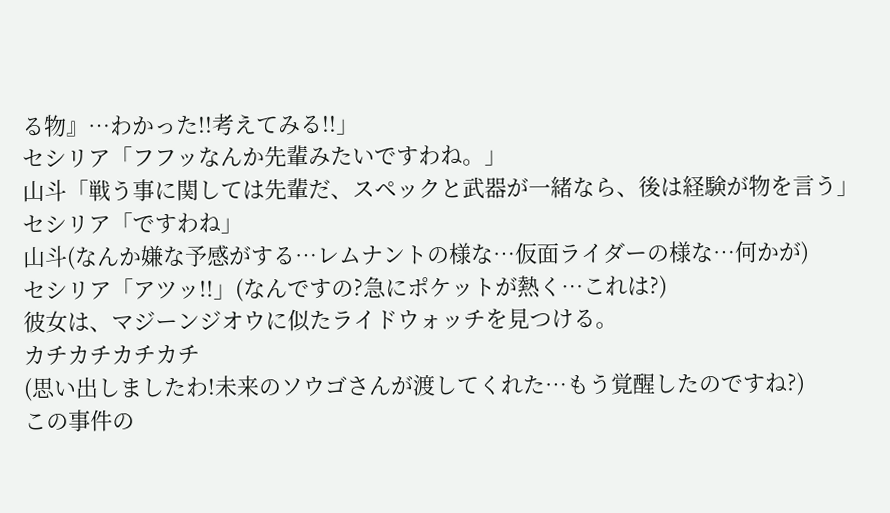る物』…わかった!!考えてみる!!」
セシリア「フフッなんか先輩みたいですわね。」
山斗「戦う事に関しては先輩だ、スペックと武器が一緒なら、後は経験が物を言う」
セシリア「ですわね」
山斗(なんか嫌な予感がする…レムナントの様な…仮面ライダーの様な…何かが)
セシリア「アツッ!!」(なんですの?急にポケットが熱く…これは?)
彼女は、マジーンジオウに似たライドウォッチを見つける。
カチカチカチカチ
(思い出しましたわ!未来のソウゴさんが渡してくれた…もう覚醒したのですね?)
この事件の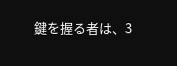鍵を握る者は、3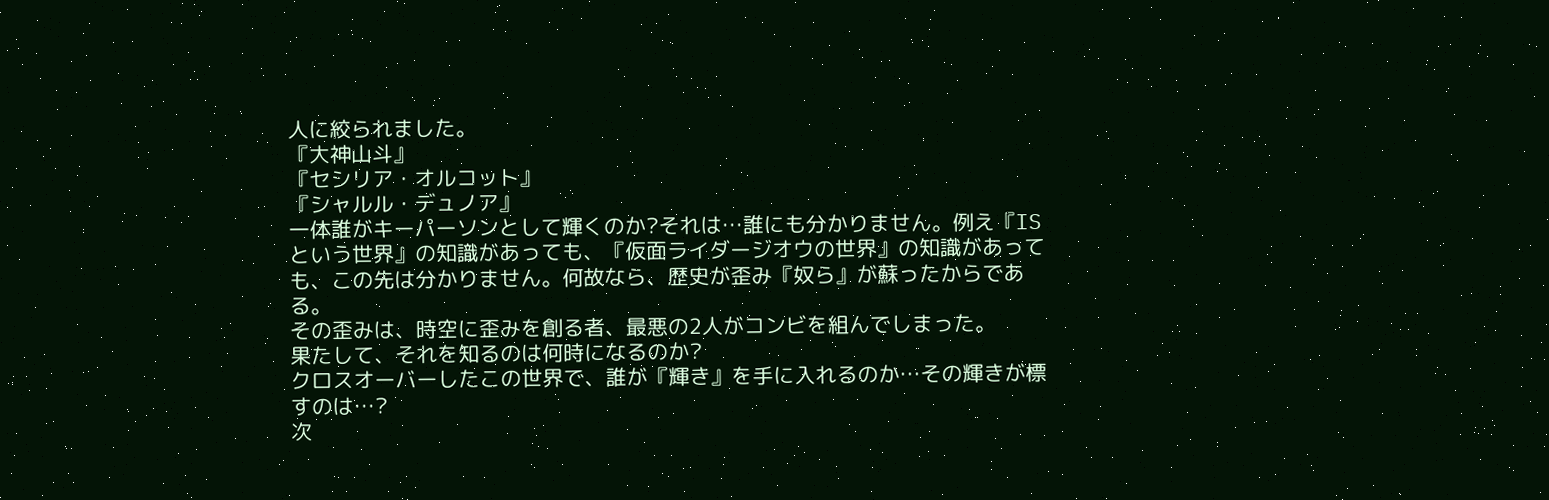人に絞られました。
『大神山斗』
『セシリア・オルコット』
『シャルル・デュノア』
一体誰がキーパーソンとして輝くのか?それは…誰にも分かりません。例え『ISという世界』の知識があっても、『仮面ライダージオウの世界』の知識があっても、この先は分かりません。何故なら、歴史が歪み『奴ら』が蘇ったからである。
その歪みは、時空に歪みを創る者、最悪の2人がコンビを組んでしまった。
果たして、それを知るのは何時になるのか?
クロスオーバーしたこの世界で、誰が『輝き』を手に入れるのか…その輝きが標すのは…?
次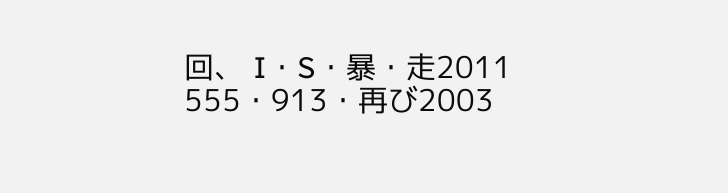回、 I・S・暴・走2011 555・913・再び2003